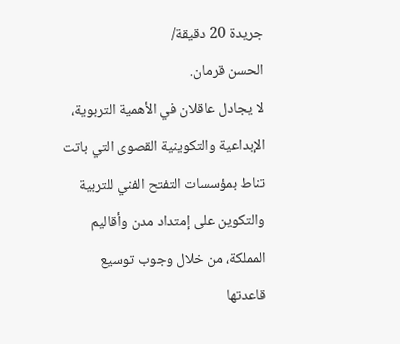جريدة 20 دقيقة/
الحسن قرمان.
لا يجادل عاقلان في الأهمية التربوية، الإبداعية والتكوينية القصوى التي باتت تناط بمؤسسات التفتح الفني للتربية والتكوين على إمتداد مدن وأقاليم المملكة، من خلال وجوب توسيع قاعدتها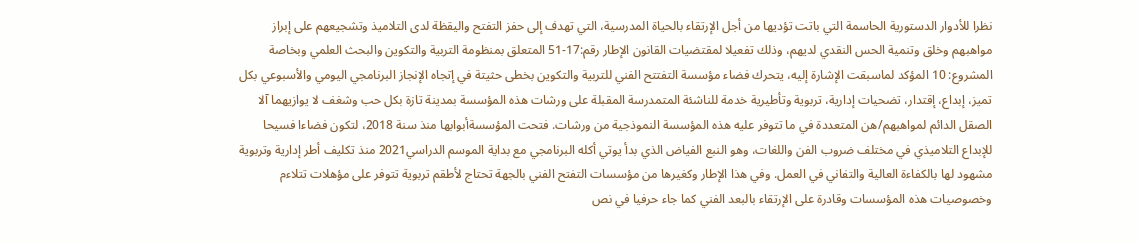نظرا للأدوار الدستورية الحاسمة التي باتت تؤديها من أجل الإرتقاء بالحياة المدرسية، التي تهدف إلى حفز التفتح واليقظة لدى التلاميذ وتشجيعهم على إبراز مواهبهم وخلق وتنمية الحس النقدي لديهم، وذلك تفعيلا لمقتضيات القانون الإطار رقم:17-51 المتعلق بمنظومة التربية والتكوين والبحث العلمي وبخاصة المشروع: 10 المؤكد لماسبقت الإشارة إليه، يتحرك فضاء مؤسسة التفتتح الفني للتربية والتكوين بخطى حثيتة في إتجاه الإنجاز البرنامجي اليومي والأسبوعي بكل تميز، إبداع، إقتدار، تضحيات إدارية، تربوية وتأطيرية خدمة للناشئة المتمدرسة المقبلة على ورشات هذه المؤسسة بمدينة تازة بكل حب وشغف لا يوازيهما آلا الصقل الدائم لمواهبهم/هن المتعددة في ما تتوفر عليه هذه المؤسسة النموذجية من ورشات. فتحت المؤسسةأبوابها منذ سنة 2018، لتكون فضاءا فسيحا للإبداع التلاميذي في مختلف ضروب الفن واللغات، وهو النبع الفياض الذي بدأ يوتي أكله البرنامجي مع بداية الموسم الدراسي2021 منذ تكليف أطر إدارية وتربوية مشهود لها بالكفاءة العالية والتفاني في العمل. وفي هذا الإطار وكغيرها من مؤسسات التفتح الفني بالجهة تحتاج لأطقم تربوية تتوفر على مؤهلات تتلاءم وخصوصيات هذه المؤسسات وقادرة على الإرتقاء بالبعد الفني كما جاء حرفيا في نص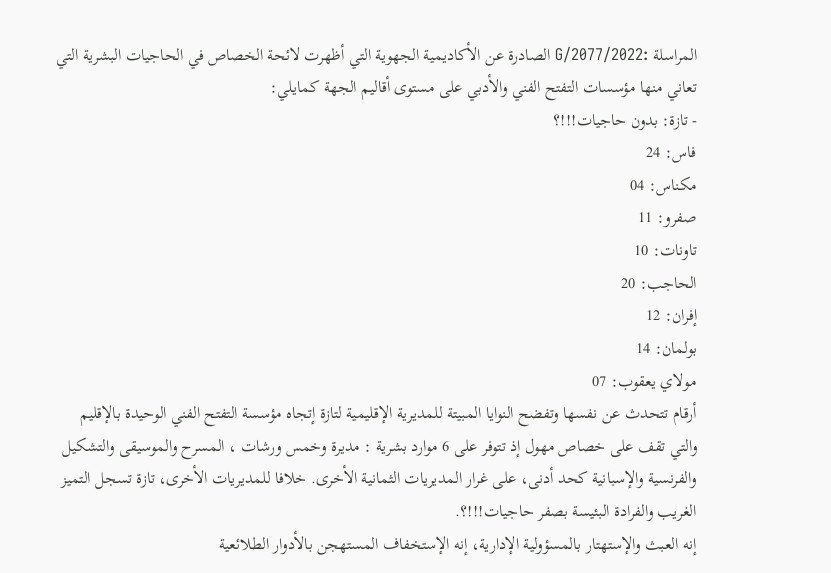المراسلة :2022/G/2077 الصادرة عن الأكاديمية الجهوية التي أظهرت لائحة الخصاص في الحاجيات البشرية التي تعاني منها مؤسسات التفتح الفني والأدبي على مستوى أقاليم الجهة كمايلي:
- تازة: بدون حاجيات!!!؟
فاس: 24
مكناس: 04
صفرو: 11
تاونات: 10
الحاجب: 20
إفران: 12
بولمان: 14
مولاي يعقوب: 07
أرقام تتحدث عن نفسها وتفضح النوايا المبيتة للمديرية الإقليمية لتازة إتجاه مؤسسة التفتح الفني الوحيدة بالإقليم والتي تقف على خصاص مهول إذ تتوفر على 6 موارد بشرية : مديرة وخمس ورشات ، المسرح والموسيقى والتشكيل والفرنسية والإسبانية كحد أدنى، على غرار المديريات الثمانية الأخرى. خلافا للمديريات الأخرى، تازة تسجل التميز الغريب والفرادة البئيسة بصفر حاجيات!!!؟.
إنه العبث والإستهتار بالمسؤولية الإدارية، إنه الإستخفاف المستهجن بالأدوار الطلائعية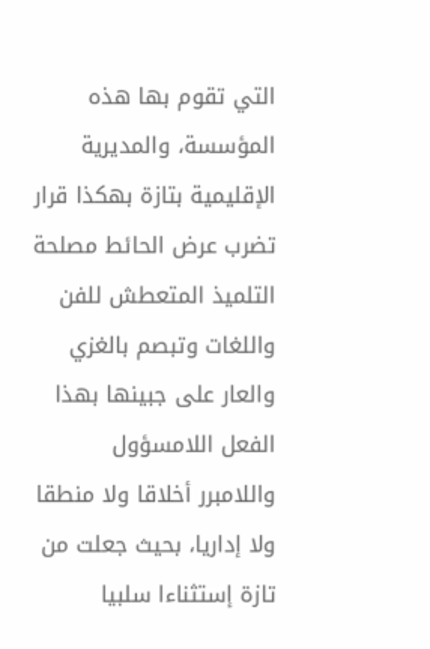التي تقوم بها هذه المؤسسة، والمديرية الإقليمية بتازة بهكذا قرار تضرب عرض الحائط مصلحة التلميذ المتعطش للفن واللغات وتبصم بالغزي والعار على جبينها بهذا الفعل اللامسؤول واللامبرر أخلاقا ولا منطقا ولا إداريا، بحيث جعلت من تازة إستثناءا سلبيا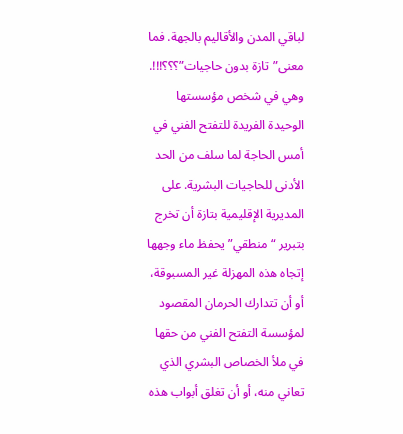لباقي المدن والأقاليم بالجهة. فما معنى”تازة بدون حاجيات”؟؟؟!!!. وهي في شخص مؤسستها الوحيدة الفريدة للتفتح الفني في أمس الحاجة لما سلف من الحد الأدنى للحاجيات البشرية. على المديرية الإقليمية بتازة أن تخرج بتبرير “منطقي” يحفظ ماء وجهها إتجاه هذه المهزلة غير المسبوقة، أو أن تتدارك الحرمان المقصود لمؤسسة التفتح الفني من حقها في ملأ الخصاص البشري الذي تعاني منه، أو أن تغلق أبواب هذه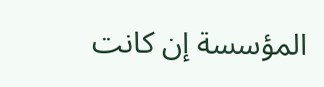المؤسسة إن كانت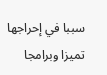سببا في إحراجها تميزا وبرامجا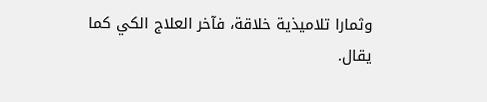وثمارا تلاميذية خلاقة، فآخر العلاج الكي كما يقال.